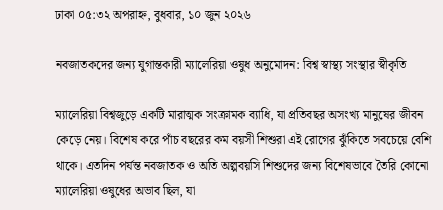ঢাকা ০৫:৩২ অপরাহ্ন, বুধবার, ১০ জুন ২০২৬

নবজাতকদের জন্য যুগান্তকারী ম্যালেরিয়া ওষুধ অনুমোদন: বিশ্ব স্বাস্থ্য সংস্থার স্বীকৃতি

ম্যালেরিয়া বিশ্বজুড়ে একটি মারাত্মক সংক্রামক ব্যাধি, যা প্রতিবছর অসংখ্য মানুষের জীবন কেড়ে নেয়। বিশেষ করে পাঁচ বছরের কম বয়সী শিশুরা এই রোগের ঝুঁকিতে সবচেয়ে বেশি থাকে। এতদিন পর্যন্ত নবজাতক ও অতি অল্পবয়সি শিশুদের জন্য বিশেষভাবে তৈরি কোনো ম্যালেরিয়া ওষুধের অভাব ছিল, যা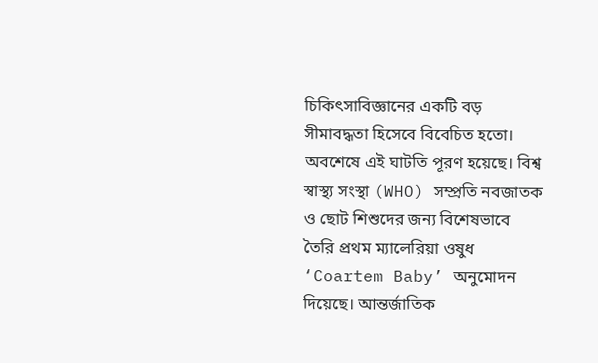চিকিৎসাবিজ্ঞানের একটি বড় সীমাবদ্ধতা হিসেবে বিবেচিত হতো। অবশেষে এই ঘাটতি পূরণ হয়েছে। বিশ্ব স্বাস্থ্য সংস্থা (WHO) সম্প্রতি নবজাতক ও ছোট শিশুদের জন্য বিশেষভাবে তৈরি প্রথম ম্যালেরিয়া ওষুধ ‘Coartem Baby’ অনুমোদন দিয়েছে। আন্তর্জাতিক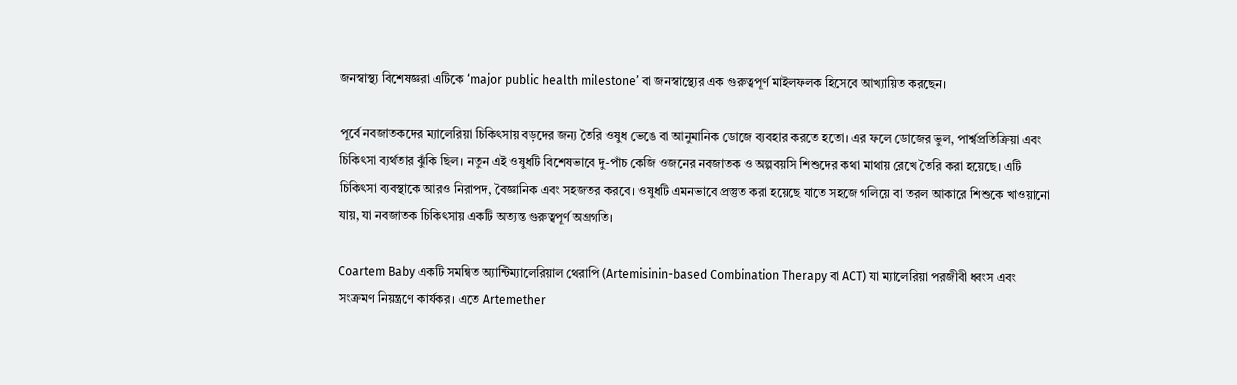জনস্বাস্থ্য বিশেষজ্ঞরা এটিকে ‘major public health milestone’ বা জনস্বাস্থ্যের এক গুরুত্বপূর্ণ মাইলফলক হিসেবে আখ্যায়িত করছেন।

পূর্বে নবজাতকদের ম্যালেরিয়া চিকিৎসায় বড়দের জন্য তৈরি ওষুধ ভেঙে বা আনুমানিক ডোজে ব্যবহার করতে হতো। এর ফলে ডোজের ভুল, পার্শ্বপ্রতিক্রিয়া এবং চিকিৎসা ব্যর্থতার ঝুঁকি ছিল। নতুন এই ওষুধটি বিশেষভাবে দু-পাঁচ কেজি ওজনের নবজাতক ও অল্পবয়সি শিশুদের কথা মাথায় রেখে তৈরি করা হয়েছে। এটি চিকিৎসা ব্যবস্থাকে আরও নিরাপদ, বৈজ্ঞানিক এবং সহজতর করবে। ওষুধটি এমনভাবে প্রস্তুত করা হয়েছে যাতে সহজে গলিয়ে বা তরল আকারে শিশুকে খাওয়ানো যায়, যা নবজাতক চিকিৎসায় একটি অত্যন্ত গুরুত্বপূর্ণ অগ্রগতি।

Coartem Baby একটি সমন্বিত অ্যান্টিম্যালেরিয়াল থেরাপি (Artemisinin-based Combination Therapy বা ACT) যা ম্যালেরিয়া পরজীবী ধ্বংস এবং সংক্রমণ নিয়ন্ত্রণে কার্যকর। এতে Artemether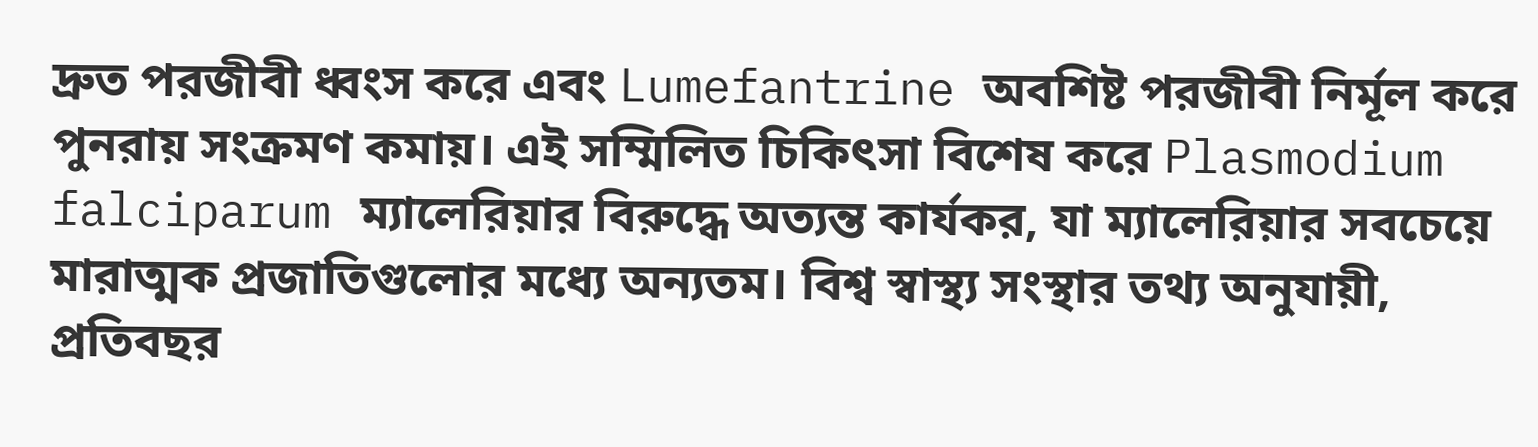দ্রুত পরজীবী ধ্বংস করে এবং Lumefantrine অবশিষ্ট পরজীবী নির্মূল করে পুনরায় সংক্রমণ কমায়। এই সম্মিলিত চিকিৎসা বিশেষ করে Plasmodium falciparum ম্যালেরিয়ার বিরুদ্ধে অত্যন্ত কার্যকর, যা ম্যালেরিয়ার সবচেয়ে মারাত্মক প্রজাতিগুলোর মধ্যে অন্যতম। বিশ্ব স্বাস্থ্য সংস্থার তথ্য অনুযায়ী, প্রতিবছর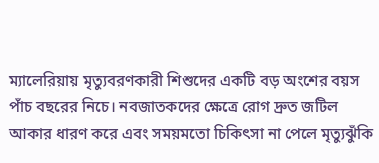ম্যালেরিয়ায় মৃত্যুবরণকারী শিশুদের একটি বড় অংশের বয়স পাঁচ বছরের নিচে। নবজাতকদের ক্ষেত্রে রোগ দ্রুত জটিল আকার ধারণ করে এবং সময়মতো চিকিৎসা না পেলে মৃত্যুঝুঁকি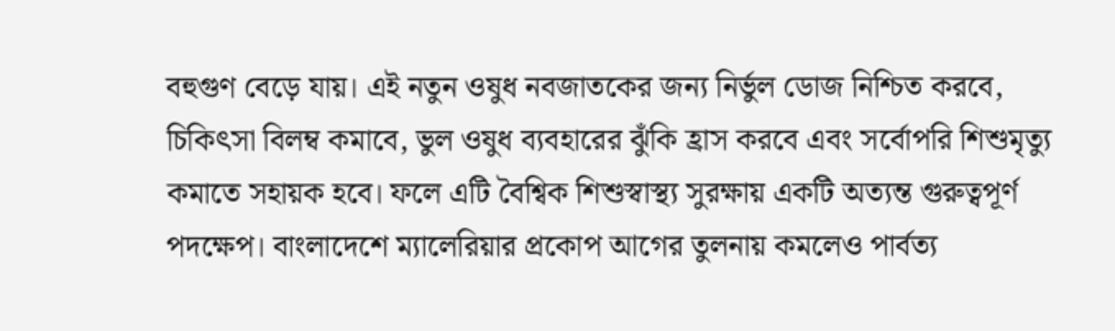বহুগুণ বেড়ে যায়। এই নতুন ওষুধ নবজাতকের জন্য নির্ভুল ডোজ নিশ্চিত করবে, চিকিৎসা বিলম্ব কমাবে, ভুল ওষুধ ব্যবহারের ঝুঁকি হ্রাস করবে এবং সর্বোপরি শিশুমৃত্যু কমাতে সহায়ক হবে। ফলে এটি বৈশ্বিক শিশুস্বাস্থ্য সুরক্ষায় একটি অত্যন্ত গুরুত্বপূর্ণ পদক্ষেপ। বাংলাদেশে ম্যালেরিয়ার প্রকোপ আগের তুলনায় কমলেও পার্বত্য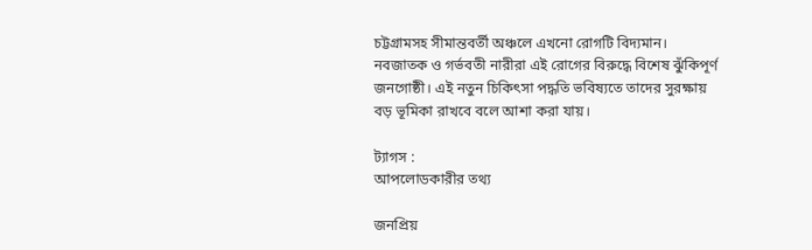চট্টগ্রামসহ সীমান্তবর্তী অঞ্চলে এখনো রোগটি বিদ্যমান। নবজাতক ও গর্ভবতী নারীরা এই রোগের বিরুদ্ধে বিশেষ ঝুঁকিপূর্ণ জনগোষ্ঠী। এই নতুন চিকিৎসা পদ্ধতি ভবিষ্যতে তাদের সুরক্ষায় বড় ভূমিকা রাখবে বলে আশা করা যায়।

ট্যাগস :
আপলোডকারীর তথ্য

জনপ্রিয়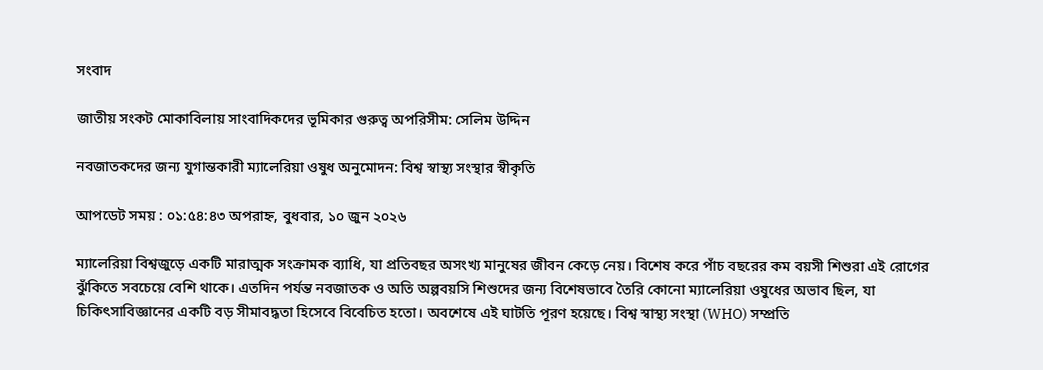সংবাদ

জাতীয় সংকট মোকাবিলায় সাংবাদিকদের ভূমিকার গুরুত্ব অপরিসীম: সেলিম উদ্দিন

নবজাতকদের জন্য যুগান্তকারী ম্যালেরিয়া ওষুধ অনুমোদন: বিশ্ব স্বাস্থ্য সংস্থার স্বীকৃতি

আপডেট সময় : ০১:৫৪:৪৩ অপরাহ্ন, বুধবার, ১০ জুন ২০২৬

ম্যালেরিয়া বিশ্বজুড়ে একটি মারাত্মক সংক্রামক ব্যাধি, যা প্রতিবছর অসংখ্য মানুষের জীবন কেড়ে নেয়। বিশেষ করে পাঁচ বছরের কম বয়সী শিশুরা এই রোগের ঝুঁকিতে সবচেয়ে বেশি থাকে। এতদিন পর্যন্ত নবজাতক ও অতি অল্পবয়সি শিশুদের জন্য বিশেষভাবে তৈরি কোনো ম্যালেরিয়া ওষুধের অভাব ছিল, যা চিকিৎসাবিজ্ঞানের একটি বড় সীমাবদ্ধতা হিসেবে বিবেচিত হতো। অবশেষে এই ঘাটতি পূরণ হয়েছে। বিশ্ব স্বাস্থ্য সংস্থা (WHO) সম্প্রতি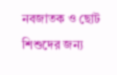নবজাতক ও ছোট শিশুদের জন্য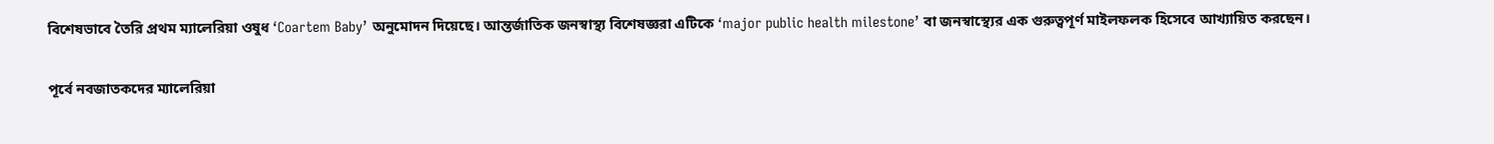বিশেষভাবে তৈরি প্রথম ম্যালেরিয়া ওষুধ ‘Coartem Baby’ অনুমোদন দিয়েছে। আন্তর্জাতিক জনস্বাস্থ্য বিশেষজ্ঞরা এটিকে ‘major public health milestone’ বা জনস্বাস্থ্যের এক গুরুত্বপূর্ণ মাইলফলক হিসেবে আখ্যায়িত করছেন।

পূর্বে নবজাতকদের ম্যালেরিয়া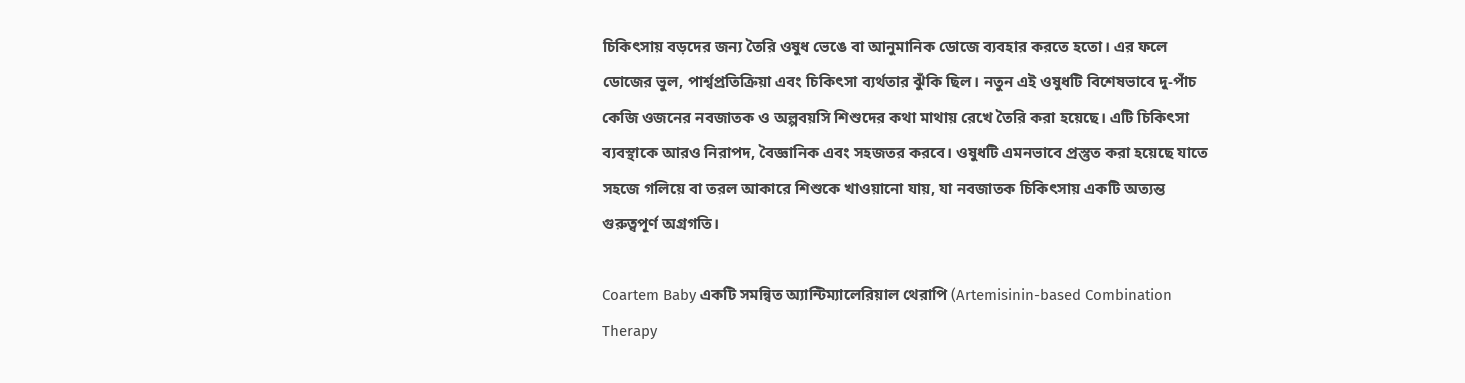চিকিৎসায় বড়দের জন্য তৈরি ওষুধ ভেঙে বা আনুমানিক ডোজে ব্যবহার করতে হতো। এর ফলে ডোজের ভুল, পার্শ্বপ্রতিক্রিয়া এবং চিকিৎসা ব্যর্থতার ঝুঁকি ছিল। নতুন এই ওষুধটি বিশেষভাবে দু-পাঁচ কেজি ওজনের নবজাতক ও অল্পবয়সি শিশুদের কথা মাথায় রেখে তৈরি করা হয়েছে। এটি চিকিৎসা ব্যবস্থাকে আরও নিরাপদ, বৈজ্ঞানিক এবং সহজতর করবে। ওষুধটি এমনভাবে প্রস্তুত করা হয়েছে যাতে সহজে গলিয়ে বা তরল আকারে শিশুকে খাওয়ানো যায়, যা নবজাতক চিকিৎসায় একটি অত্যন্ত গুরুত্বপূর্ণ অগ্রগতি।

Coartem Baby একটি সমন্বিত অ্যান্টিম্যালেরিয়াল থেরাপি (Artemisinin-based Combination Therapy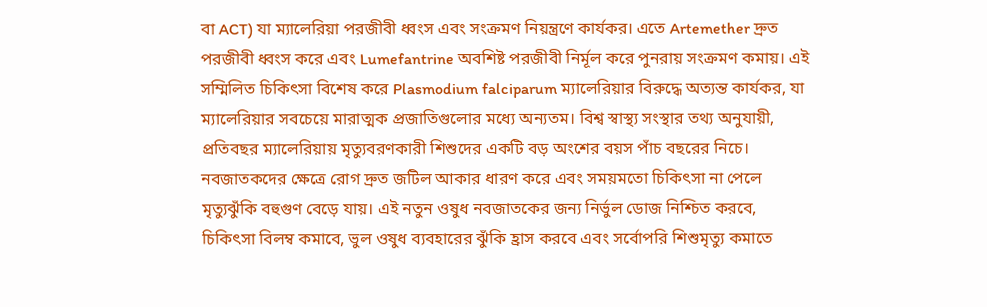বা ACT) যা ম্যালেরিয়া পরজীবী ধ্বংস এবং সংক্রমণ নিয়ন্ত্রণে কার্যকর। এতে Artemether দ্রুত পরজীবী ধ্বংস করে এবং Lumefantrine অবশিষ্ট পরজীবী নির্মূল করে পুনরায় সংক্রমণ কমায়। এই সম্মিলিত চিকিৎসা বিশেষ করে Plasmodium falciparum ম্যালেরিয়ার বিরুদ্ধে অত্যন্ত কার্যকর, যা ম্যালেরিয়ার সবচেয়ে মারাত্মক প্রজাতিগুলোর মধ্যে অন্যতম। বিশ্ব স্বাস্থ্য সংস্থার তথ্য অনুযায়ী, প্রতিবছর ম্যালেরিয়ায় মৃত্যুবরণকারী শিশুদের একটি বড় অংশের বয়স পাঁচ বছরের নিচে। নবজাতকদের ক্ষেত্রে রোগ দ্রুত জটিল আকার ধারণ করে এবং সময়মতো চিকিৎসা না পেলে মৃত্যুঝুঁকি বহুগুণ বেড়ে যায়। এই নতুন ওষুধ নবজাতকের জন্য নির্ভুল ডোজ নিশ্চিত করবে, চিকিৎসা বিলম্ব কমাবে, ভুল ওষুধ ব্যবহারের ঝুঁকি হ্রাস করবে এবং সর্বোপরি শিশুমৃত্যু কমাতে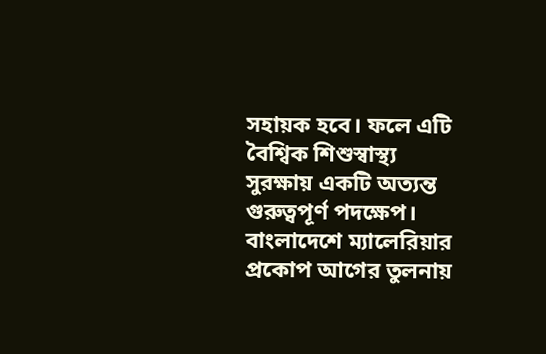সহায়ক হবে। ফলে এটি বৈশ্বিক শিশুস্বাস্থ্য সুরক্ষায় একটি অত্যন্ত গুরুত্বপূর্ণ পদক্ষেপ। বাংলাদেশে ম্যালেরিয়ার প্রকোপ আগের তুলনায়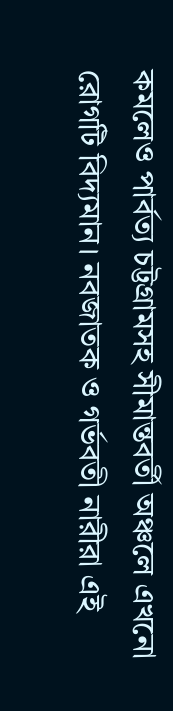কমলেও পার্বত্য চট্টগ্রামসহ সীমান্তবর্তী অঞ্চলে এখনো রোগটি বিদ্যমান। নবজাতক ও গর্ভবতী নারীরা এই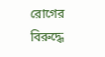রোগের বিরুদ্ধে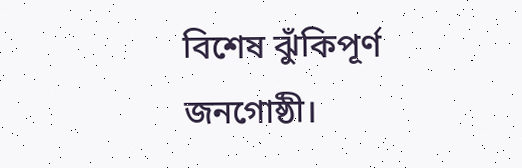বিশেষ ঝুঁকিপূর্ণ জনগোষ্ঠী।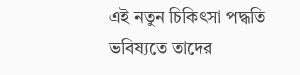এই নতুন চিকিৎসা পদ্ধতি ভবিষ্যতে তাদের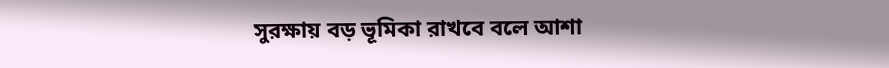সুরক্ষায় বড় ভূমিকা রাখবে বলে আশা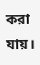করা যায়।